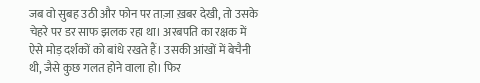जब वो सुबह उठी और फोन पर ताज़ा ख़बर देखी, तो उसके चेहरे पर डर साफ झलक रहा था। अरबपति का रक्षक में ऐसे मोड़ दर्शकों को बांधे रखते हैं। उसकी आंखों में बेचैनी थी, जैसे कुछ गलत होने वाला हो। फिर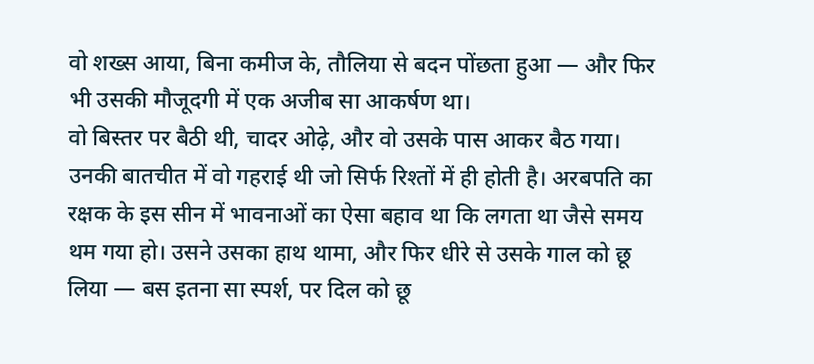वो शख्स आया, बिना कमीज के, तौलिया से बदन पोंछता हुआ — और फिर भी उसकी मौजूदगी में एक अजीब सा आकर्षण था।
वो बिस्तर पर बैठी थी, चादर ओढ़े, और वो उसके पास आकर बैठ गया। उनकी बातचीत में वो गहराई थी जो सिर्फ रिश्तों में ही होती है। अरबपति का रक्षक के इस सीन में भावनाओं का ऐसा बहाव था कि लगता था जैसे समय थम गया हो। उसने उसका हाथ थामा, और फिर धीरे से उसके गाल को छू लिया — बस इतना सा स्पर्श, पर दिल को छू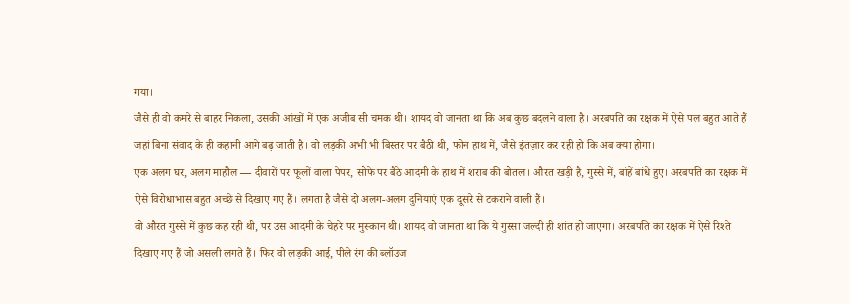गया।
जैसे ही वो कमरे से बाहर निकला, उसकी आंखों में एक अजीब सी चमक थी। शायद वो जानता था कि अब कुछ बदलने वाला है। अरबपति का रक्षक में ऐसे पल बहुत आते हैं जहां बिना संवाद के ही कहानी आगे बढ़ जाती है। वो लड़की अभी भी बिस्तर पर बैठी थी, फोन हाथ में, जैसे इंतज़ार कर रही हो कि अब क्या होगा।
एक अलग घर, अलग माहौल — दीवारों पर फूलों वाला पेपर, सोफे पर बैठे आदमी के हाथ में शराब की बोतल। औरत खड़ी है, गुस्से में, बांहें बांधे हुए। अरबपति का रक्षक में ऐसे विरोधाभास बहुत अच्छे से दिखाए गए हैं। लगता है जैसे दो अलग-अलग दुनियाएं एक दूसरे से टकराने वाली हैं।
वो औरत गुस्से में कुछ कह रही थी, पर उस आदमी के चेहरे पर मुस्कान थी। शायद वो जानता था कि ये गुस्सा जल्दी ही शांत हो जाएगा। अरबपति का रक्षक में ऐसे रिश्ते दिखाए गए हैं जो असली लगते हैं। फिर वो लड़की आई, पीले रंग की ब्लॉउज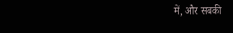में, और सबकी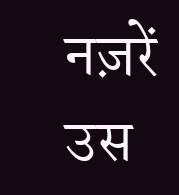नज़रें उस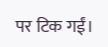पर टिक गईं।